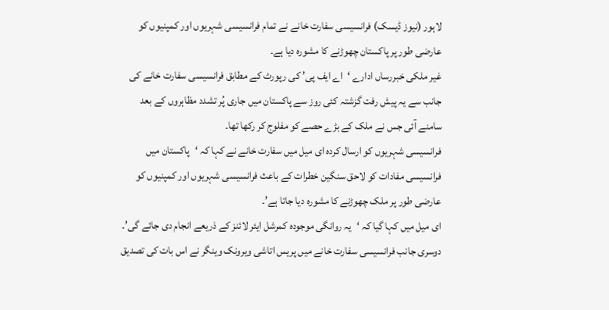لاہور (نیوز ڈیسک) فرانسیسی سفارت خانے نے تمام فرانسیسی شہریوں اور کمپنیوں کو عارضی طور پر پاکستان چھوڑنے کا مشورہ دیا ہے۔
غیر ملکی خبررساں ادارے ‘اے ایف پی’ کی رپورٹ کے مطابق فرانسیسی سفارت خانے کی جانب سے یہ پیش رفت گزشتہ کئی روز سے پاکستان میں جاری پُر تشدد مظاہروں کے بعد سامنے آئی جس نے ملک کے بڑے حصے کو مفلوج کر رکھا تھا۔
فرانسیسی شہریوں کو ارسال کردہ ای میل میں سفارت خانے نے کہا کہ ‘پاکستان میں فرانسیسی مفادات کو لاحق سنگین خطرات کے باعث فرانسیسی شہریوں اور کمپنیوں کو عارضی طور پر ملک چھوڑنے کا مشورہ دیا جاتا ہے’۔
ای میل میں کہا گیا کہ ‘یہ روانگی موجودہ کمرشل ایئر لائنز کے ذریعے انجام دی جائے گی’۔
دوسری جانب فرانسیسی سفارت خانے میں پریس اتاشی ویرونک وینگر نے اس بات کی تصدیق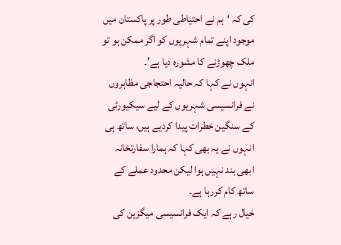کی کہ ‘ہم نے احتیاطی طور پر پاکستان میں موجود اپنے تمام شہریوں کو اگر ممکن ہو تو ملک چھوڑنے کا مشورہ دیا ہے’۔
انہوں نے کہا کہ حالیہ احتجاجی مظاہروں نے فرانسیسی شہریوں کے لیے سیکیورٹی کے سنگین خطرات پیدا کردیے ہیں، ساتھ ہی انہوں نے یہ بھی کہا کہ ہمارا سفارتخانہ ابھی بند نہیں ہوا لیکن محدود عملے کے ساتھ کام کررہا ہے۔
خیال رہے کہ ایک فرانسیسی میگزین کی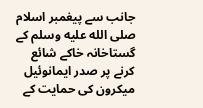جانب سے پیغمبر اسلام صلى الله عليه وسلم کے گستاخانہ خاکے شائع کرنے پر صدر ایمانوئیل میکرون کی حمایت کے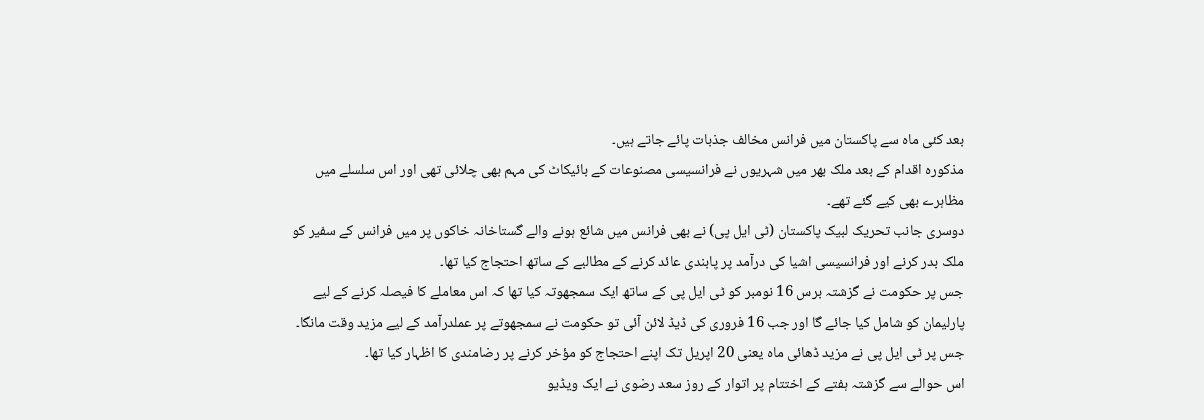بعد کئی ماہ سے پاکستان میں فرانس مخالف جذبات پائے جاتے ہیں۔
مذکورہ اقدام کے بعد ملک بھر میں شہریوں نے فرانسیسی مصنوعات کے بائیکاٹ کی مہم بھی چلائی تھی اور اس سلسلے میں مظاہرے بھی کیے گئے تھے۔
دوسری جانب تحریک لبیک پاکستان (ٹی ایل پی) نے بھی فرانس میں شائع ہونے والے گستاخانہ خاکوں پر میں فرانس کے سفیر کو ملک بدر کرنے اور فرانسیسی اشیا کی درآمد پر پابندی عائد کرنے کے مطالبے کے ساتھ احتجاج کیا تھا۔
جس پر حکومت نے گزشتہ برس 16 نومبر کو ٹی ایل پی کے ساتھ ایک سمجھوتہ کیا تھا کہ اس معاملے کا فیصلہ کرنے کے لیے پارلیمان کو شامل کیا جائے گا اور جب 16 فروری کی ڈیڈ لائن آئی تو حکومت نے سمجھوتے پر عملدرآمد کے لیے مزید وقت مانگا۔
جس پر ٹی ایل پی نے مزید ڈھائی ماہ یعنی 20 اپریل تک اپنے احتجاج کو مؤخر کرنے پر رضامندی کا اظہار کیا تھا۔
اس حوالے سے گزشتہ ہفتے کے اختتام پر اتوار کے روز سعد رضوی نے ایک ویڈیو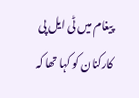پیغام میں ٹی ایل پی کارکنان کو کہا تھا کہ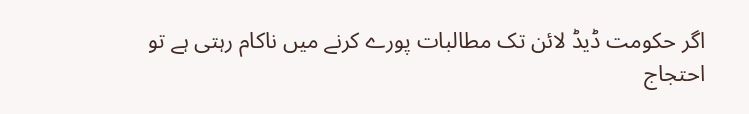اگر حکومت ڈیڈ لائن تک مطالبات پورے کرنے میں ناکام رہتی ہے تو احتجاج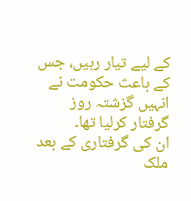کے لیے تیار رہیں، جس کے باعث حکومت نے انہیں گزشتہ روز گرفتار کرلیا تھا۔
ان کی گرفتاری کے بعد ملک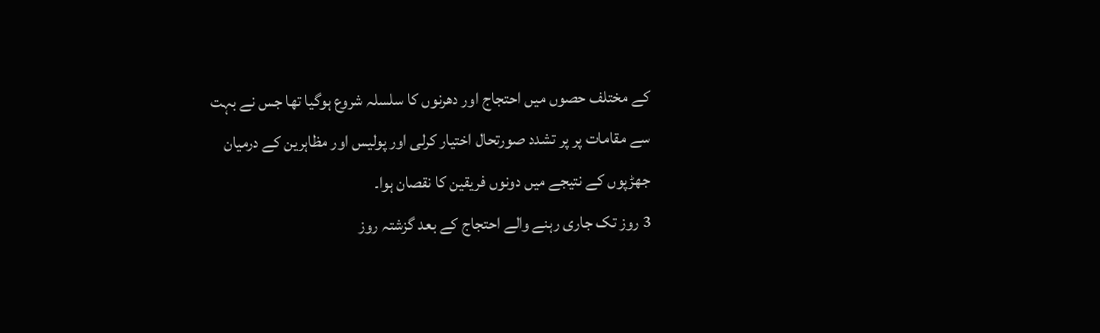کے مختلف حصوں میں احتجاج اور دھرنوں کا سلسلہ شروع ہوگیا تھا جس نے بہت سے مقامات پر پر تشدد صورتحال اختیار کرلی اور پولیس اور مظاہرین کے درمیان جھڑپوں کے نتیجے میں دونوں فریقین کا نقصان ہوا۔
3 روز تک جاری رہنے والے احتجاج کے بعد گزشتہ روز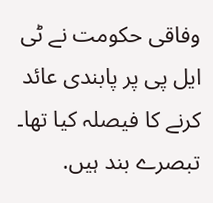وفاقی حکومت نے ٹی ایل پی پر پابندی عائد کرنے کا فیصلہ کیا تھا۔
تبصرے بند ہیں.